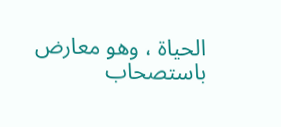الحياة ، وهو معارض باستصحاب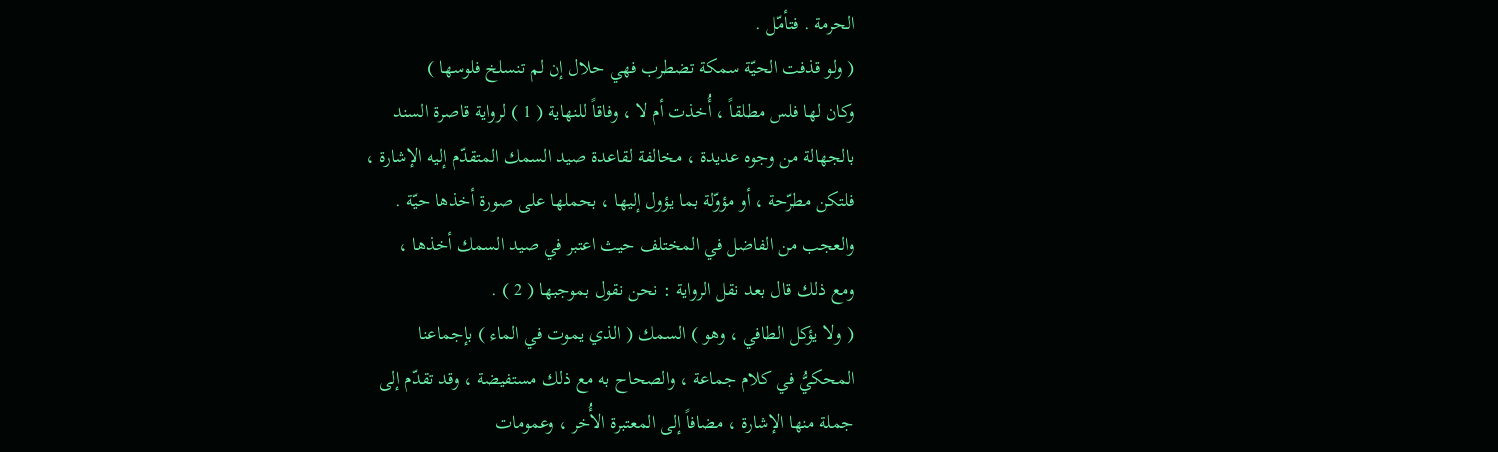الحرمة . فتأمّل .
( ولو قذفت الحيّة سمكة تضطرب فهي حلال إن لم تنسلخ فلوسها )
وكان لها فلس مطلقاً ، أُخذت أم لا ، وفاقاً للنهاية ( 1 ) لرواية قاصرة السند
بالجهالة من وجوه عديدة ، مخالفة لقاعدة صيد السمك المتقدّم إليه الإشارة ،
فلتكن مطرّحة ، أو مؤوّلة بما يؤول إليها ، بحملها على صورة أخذها حيّة .
والعجب من الفاضل في المختلف حيث اعتبر في صيد السمك أخذها ،
ومع ذلك قال بعد نقل الرواية : نحن نقول بموجبها ( 2 ) .
( ولا يؤكل الطافي ، وهو ) السمك ( الذي يموت في الماء ) بإجماعنا
المحكيُّ في كلام جماعة ، والصحاح به مع ذلك مستفيضة ، وقد تقدّم إلى
جملة منها الإشارة ، مضافاً إلى المعتبرة الأُخر ، وعمومات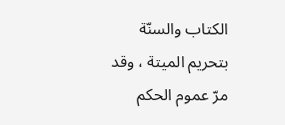الكتاب والسنّة
بتحريم الميتة ، وقد مرّ عموم الحكم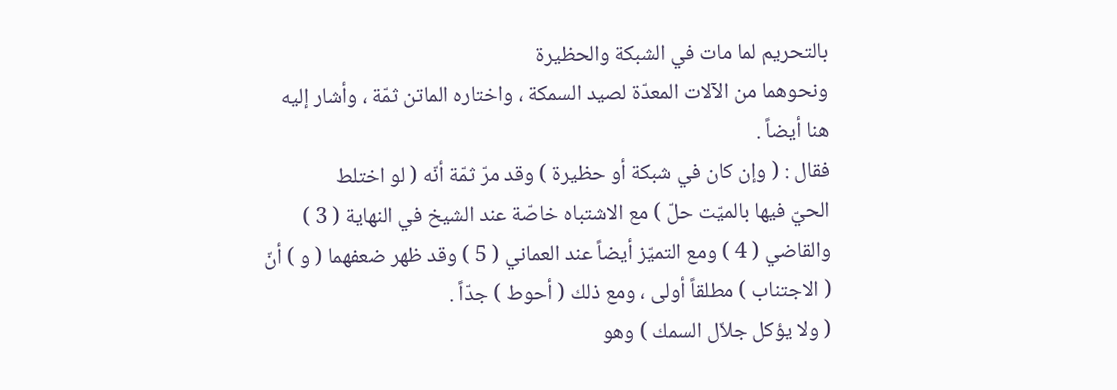بالتحريم لما مات في الشبكة والحظيرة
ونحوهما من الآلات المعدّة لصيد السمكة ، واختاره الماتن ثمّة ، وأشار إليه
هنا أيضاً .
فقال : ( وإن كان في شبكة أو حظيرة ) وقد مرّ ثمّة أنّه ( لو اختلط
الحيّ فيها بالميّت حلّ ) مع الاشتباه خاصّة عند الشيخ في النهاية ( 3 )
والقاضي ( 4 ) ومع التميّز أيضاً عند العماني ( 5 ) وقد ظهر ضعفهما ( و ) أنّ
( الاجتناب ) مطلقاً أولى ، ومع ذلك ( أحوط ) جدّاً .
( ولا يؤكل جلاّل السمك ) وهو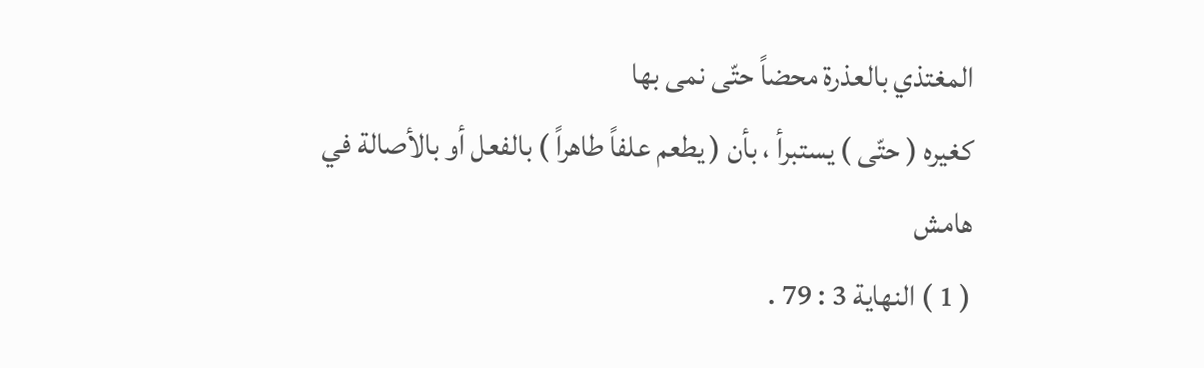المغتذي بالعذرة محضاً حتّى نمى بها
كغيره ( حتّى ) يستبرأ ، بأن ( يطعم علفاً طاهراً ) بالفعل أو بالأصالة في
هامش
( 1 ) النهاية 3 : 79 .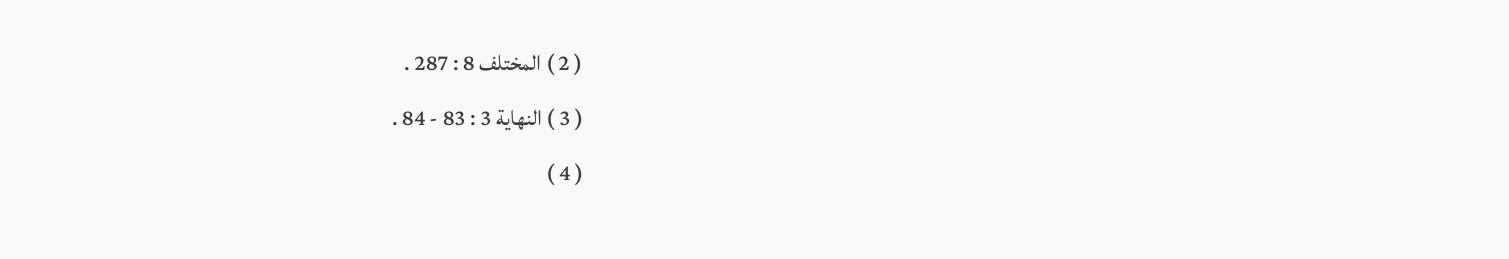( 2 ) المختلف 8 : 287 .
( 3 ) النهاية 3 : 83 - 84 .
( 4 )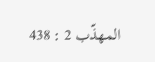المهذّب 2 : 438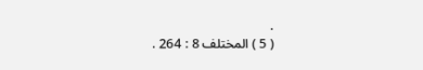.
( 5 ) المختلف 8 : 264 .